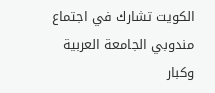الكويت تشارك في اجتماع مندوبي الجامعة العربية وكبار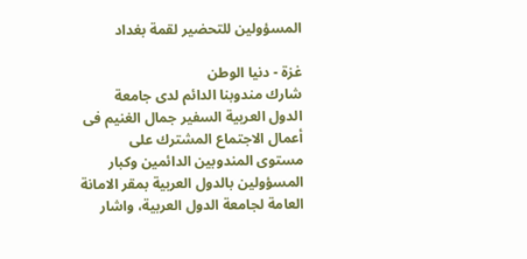المسؤولين للتحضير لقمة بغداد

غزة - دنيا الوطن
شارك مندوبنا الدائم لدى جامعة الدول العربية السفير جمال الغنيم فى أعمال الاجتماع المشترك على مستوى المندوبين الدائمين وكبار المسؤولين بالدول العربية بمقر الامانة العامة لجامعة الدول العربية، واشار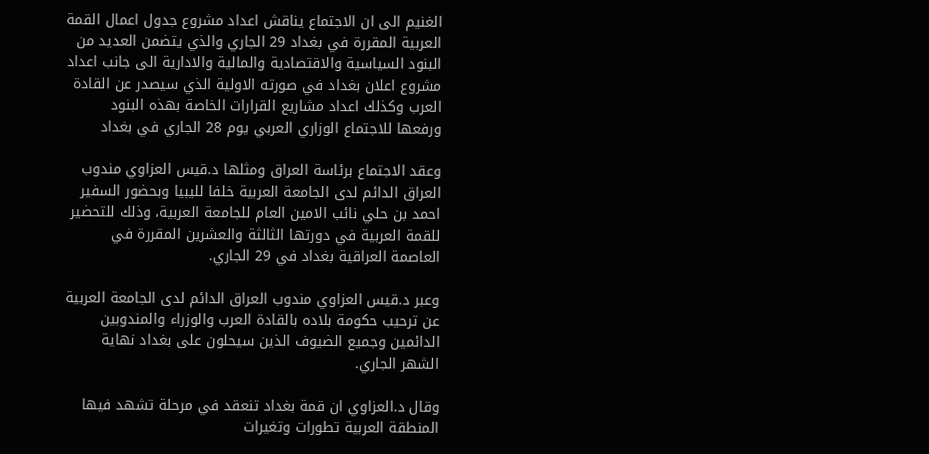الغنيم الى ان الاجتماع يناقش اعداد مشروع جدول اعمال القمة العربية المقررة في بغداد 29 الجاري والذي يتضمن العديد من البنود السياسية والاقتصادية والمالية والادارية الى جانب اعداد مشروع اعلان بغداد في صورته الاولية الذي سيصدر عن القادة العرب وكذلك اعداد مشاريع القرارات الخاصة بهذه البنود ورفعها للاجتماع الوزاري العربي يوم 28 الجاري في بغداد

وعقد الاجتماع برئاسة العراق ومثلها د.قيس العزاوي مندوب العراق الدائم لدى الجامعة العربية خلفا لليبيا وبحضور السفير احمد بن حلي نائب الامين العام للجامعة العربية، وذلك للتحضير للقمة العربية في دورتها الثالثة والعشرين المقررة في العاصمة العراقية بغداد في 29 الجاري.

وعبر د.قيس العزاوي مندوب العراق الدائم لدى الجامعة العربية عن ترحيب حكومة بلاده بالقادة العرب والوزراء والمندوبين الدائمين وجميع الضيوف الذين سيحلون على بغداد نهاية الشهر الجاري.

وقال د.العزاوي ان قمة بغداد تنعقد في مرحلة تشهد فيها المنطقة العربية تطورات وتغيرات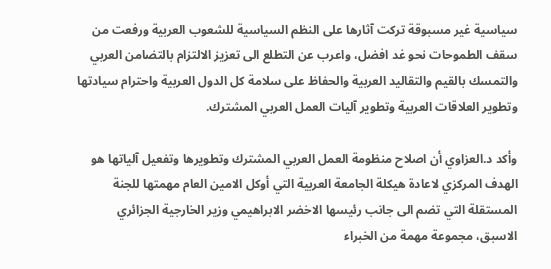سياسية غير مسبوقة تركت آثارها على النظم السياسية للشعوب العربية ورفعت من سقف الطموحات نحو غد افضل، واعرب عن التطلع الى تعزيز الالتزام بالتضامن العربي والتمسك بالقيم والتقاليد العربية والحفاظ على سلامة كل الدول العربية واحترام سيادتها وتطوير العلاقات العربية وتطوير آليات العمل العربي المشترك.

وأكد د.العزاوي أن اصلاح منظومة العمل العربي المشترك وتطويرها وتفعيل آلياتها هو الهدف المركزي لاعادة هيكلة الجامعة العربية التي أوكل الامين العام مهمتها للجنة المستقلة التي تضم الى جانب رئيسها الاخضر الابراهيمي وزير الخارجية الجزائري الاسبق، مجموعة مهمة من الخبراء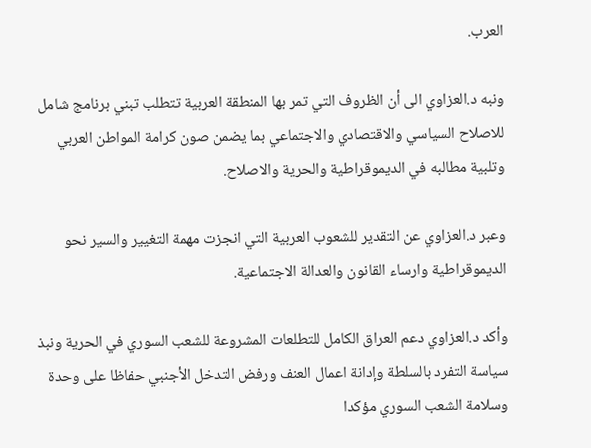العرب.

ونبه د.العزاوي الى أن الظروف التي تمر بها المنطقة العربية تتطلب تبني برنامج شامل للاصلاح السياسي والاقتصادي والاجتماعي بما يضمن صون كرامة المواطن العربي وتلبية مطالبه في الديموقراطية والحرية والاصلاح.

وعبر د.العزاوي عن التقدير للشعوب العربية التي انجزت مهمة التغيير والسير نحو الديموقراطية وارساء القانون والعدالة الاجتماعية.

وأكد د.العزاوي دعم العراق الكامل للتطلعات المشروعة للشعب السوري في الحرية ونبذ سياسة التفرد بالسلطة وإدانة اعمال العنف ورفض التدخل الأجنبي حفاظا على وحدة وسلامة الشعب السوري مؤكدا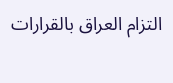التزام العراق بالقرارات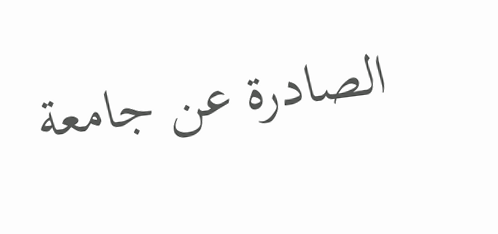الصادرة عن جامعة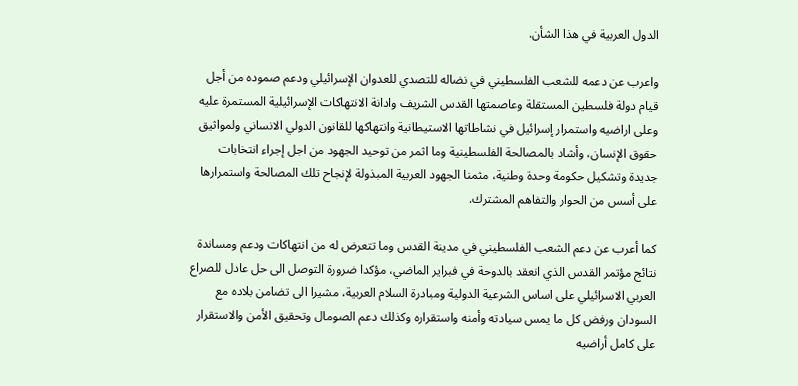الدول العربية في هذا الشأن.

واعرب عن دعمه للشعب الفلسطيني في نضاله للتصدي للعدوان الإسرائيلي ودعم صموده من أجل قيام دولة فلسطين المستقلة وعاصمتها القدس الشريف وادانة الانتهاكات الإسرائيلية المستمرة عليه وعلى اراضيه واستمرار إسرائيل في نشاطاتها الاستيطانية وانتهاكها للقانون الدولي الانساني ولمواثيق حقوق الإنسان، وأشاد بالمصالحة الفلسطينية وما اثمر من توحيد الجهود من اجل إجراء انتخابات جديدة وتشكيل حكومة وحدة وطنية، مثمنا الجهود العربية المبذولة لإنجاح تلك المصالحة واستمرارها على أسس من الحوار والتفاهم المشترك.

كما أعرب عن دعم الشعب الفلسطيني في مدينة القدس وما تتعرض له من انتهاكات ودعم ومساندة نتائج مؤتمر القدس الذي انعقد بالدوحة في فبراير الماضي، مؤكدا ضرورة التوصل الى حل عادل للصراع العربي الاسرائيلي على اساس الشرعية الدولية ومبادرة السلام العربية، مشيرا الى تضامن بلاده مع السودان ورفض كل ما يمس سيادته وأمنه واستقراره وكذلك دعم الصومال وتحقيق الأمن والاستقرار على كامل أراضيه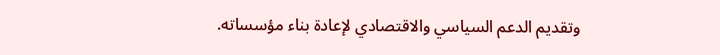وتقديم الدعم السياسي والاقتصادي لإعادة بناء مؤسساته.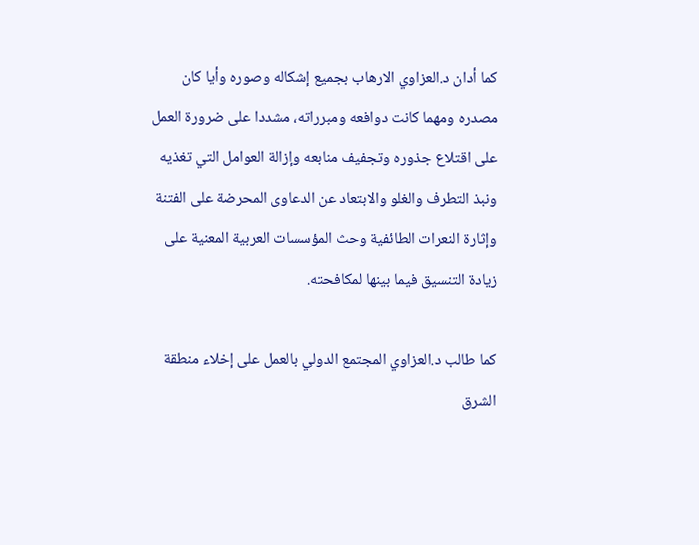كما أدان د.العزاوي الارهاب بجميع إشكاله وصوره وأيا كان مصدره ومهما كانت دوافعه ومبرراته، مشددا على ضرورة العمل على اقتلاع جذوره وتجفيف منابعه وإزالة العوامل التي تغذيه ونبذ التطرف والغلو والابتعاد عن الدعاوى المحرضة على الفتنة وإثارة النعرات الطائفية وحث المؤسسات العربية المعنية على زيادة التنسيق فيما بينها لمكافحته.

كما طالب د.العزاوي المجتمع الدولي بالعمل على إخلاء منطقة الشرق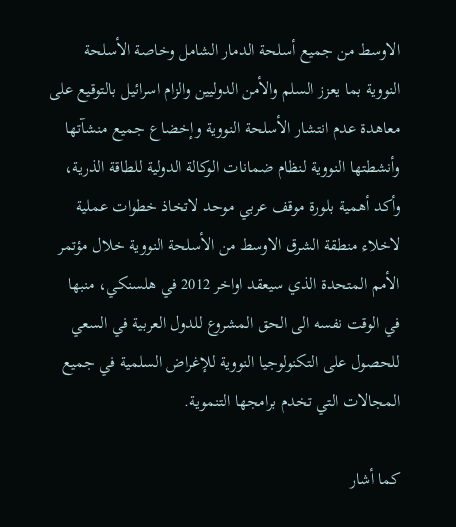الاوسط من جميع أسلحة الدمار الشامل وخاصة الأسلحة النووية بما يعزز السلم والأمن الدوليين والزام اسرائيل بالتوقيع على معاهدة عدم انتشار الأسلحة النووية وإخضاع جميع منشآتها وأنشطتها النووية لنظام ضمانات الوكالة الدولية للطاقة الذرية، وأكد أهمية بلورة موقف عربي موحد لاتخاذ خطوات عملية لاخلاء منطقة الشرق الاوسط من الأسلحة النووية خلال مؤتمر الأمم المتحدة الذي سيعقد اواخر 2012 في هلسنكي، منبها في الوقت نفسه الى الحق المشروع للدول العربية في السعي للحصول على التكنولوجيا النووية للإغراض السلمية في جميع المجالات التي تخدم برامجها التنموية.

كما أشار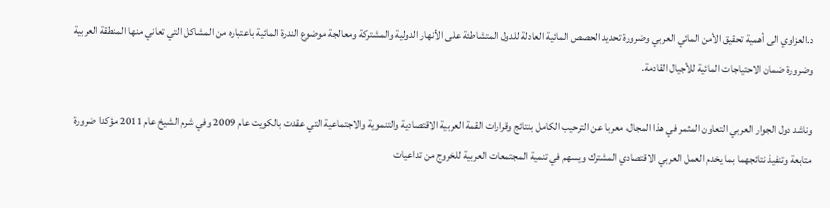د.العزاوي الى أهمية تحقيق الأمن المائي العربي وضرورة تحديد الحصص المائية العادلة للدول المتشاطئة على الأنهار الدولية والمشتركة ومعالجة موضوع الندرة المائية باعتباره من المشاكل التي تعاني منها المنطقة العربية وضرورة ضمان الاحتياجات المائية للأجيال القادمة.

وناشد دول الجوار العربي التعاون المثمر في هذا المجال، معربا عن الترحيب الكامل بنتائج وقرارات القمة العربية الاقتصادية والتنموية والاجتماعية التي عقدت بالكويت عام 2009 وفي شرم الشيخ عام 2011 مؤكدا ضرورة متابعة وتنفيذ نتائجهما بما يخدم العمل العربي الاقتصادي المشترك ويسهم في تنمية المجتمعات العربية للخروج من تداعيات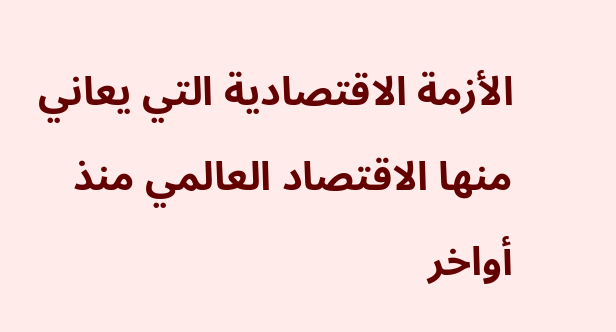الأزمة الاقتصادية التي يعاني منها الاقتصاد العالمي منذ أواخر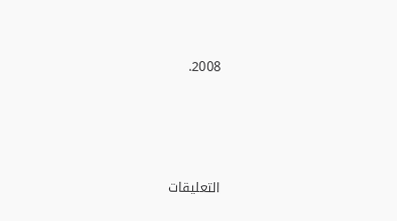2008.





التعليقات